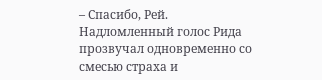– Спасибо, Рей.
Надломленный голос Рида прозвучал одновременно со смесью страха и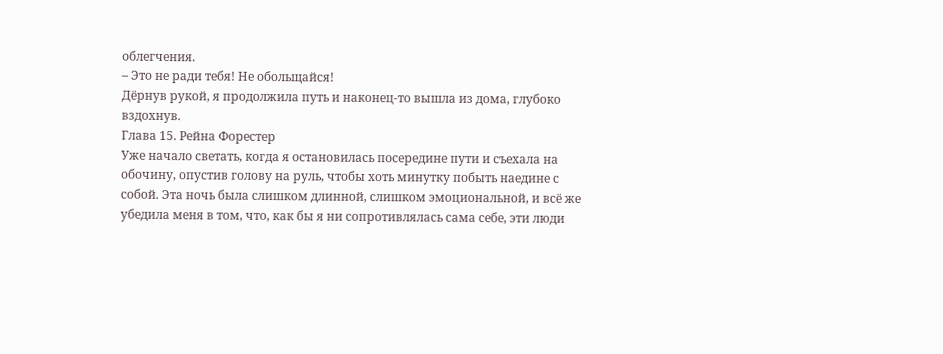облегчения.
– Это не ради тебя! Не обольщайся!
Дёрнув рукой, я продолжила путь и наконец-то вышла из дома, глубоко вздохнув.
Глава 15. Рейна Форестер
Уже начало светать, когда я остановилась посередине пути и съехала на обочину, опустив голову на руль, чтобы хоть минутку побыть наедине с собой. Эта ночь была слишком длинной, слишком эмоциональной, и всё же убедила меня в том, что, как бы я ни сопротивлялась сама себе, эти люди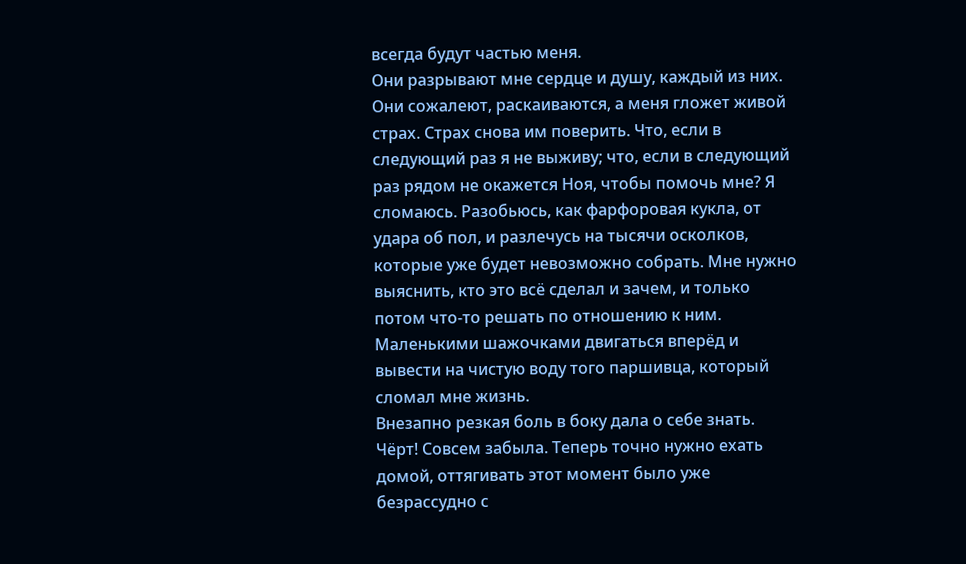всегда будут частью меня.
Они разрывают мне сердце и душу, каждый из них. Они сожалеют, раскаиваются, а меня гложет живой страх. Страх снова им поверить. Что, если в следующий раз я не выживу; что, если в следующий раз рядом не окажется Ноя, чтобы помочь мне? Я сломаюсь. Разобьюсь, как фарфоровая кукла, от удара об пол, и разлечусь на тысячи осколков, которые уже будет невозможно собрать. Мне нужно выяснить, кто это всё сделал и зачем, и только потом что-то решать по отношению к ним. Маленькими шажочками двигаться вперёд и вывести на чистую воду того паршивца, который сломал мне жизнь.
Внезапно резкая боль в боку дала о себе знать. Чёрт! Совсем забыла. Теперь точно нужно ехать домой, оттягивать этот момент было уже безрассудно с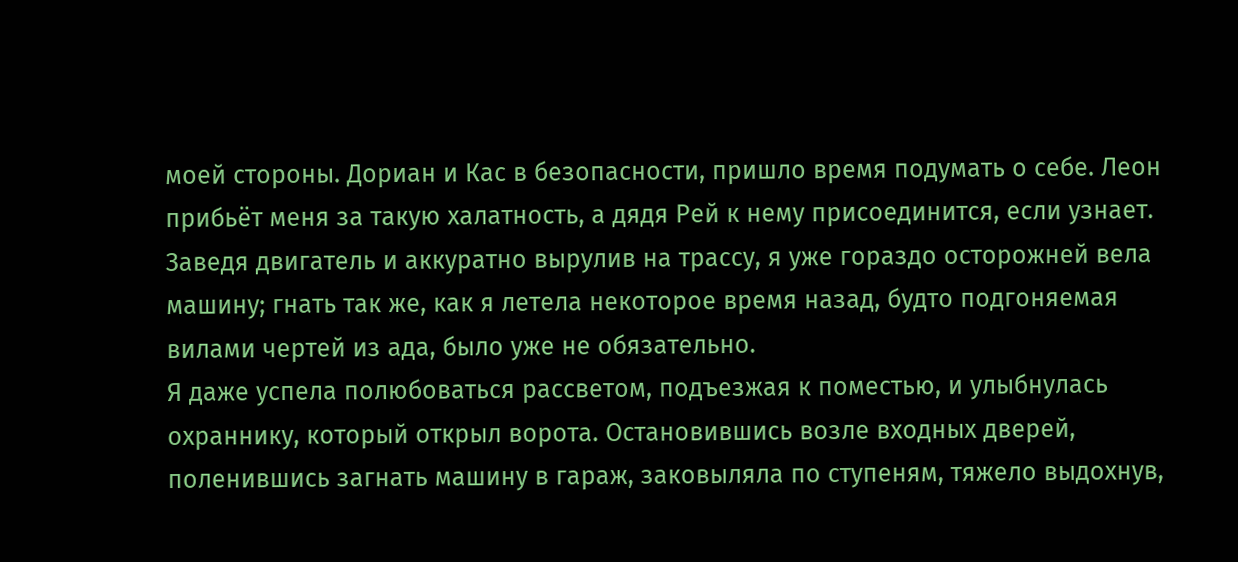моей стороны. Дориан и Кас в безопасности, пришло время подумать о себе. Леон прибьёт меня за такую халатность, а дядя Рей к нему присоединится, если узнает.
Заведя двигатель и аккуратно вырулив на трассу, я уже гораздо осторожней вела машину; гнать так же, как я летела некоторое время назад, будто подгоняемая вилами чертей из ада, было уже не обязательно.
Я даже успела полюбоваться рассветом, подъезжая к поместью, и улыбнулась охраннику, который открыл ворота. Остановившись возле входных дверей, поленившись загнать машину в гараж, заковыляла по ступеням, тяжело выдохнув,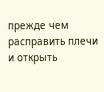прежде чем расправить плечи и открыть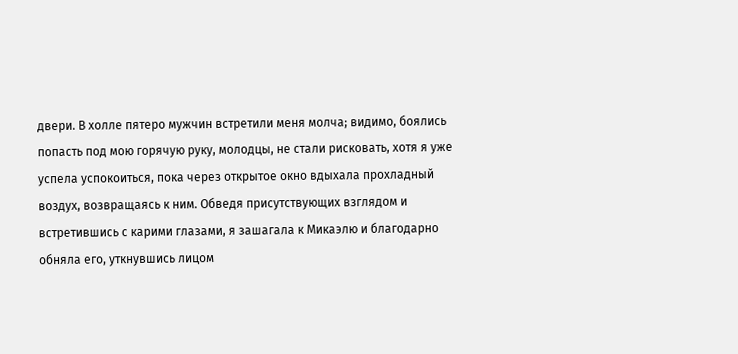двери. В холле пятеро мужчин встретили меня молча; видимо, боялись попасть под мою горячую руку, молодцы, не стали рисковать, хотя я уже успела успокоиться, пока через открытое окно вдыхала прохладный воздух, возвращаясь к ним. Обведя присутствующих взглядом и встретившись с карими глазами, я зашагала к Микаэлю и благодарно обняла его, уткнувшись лицом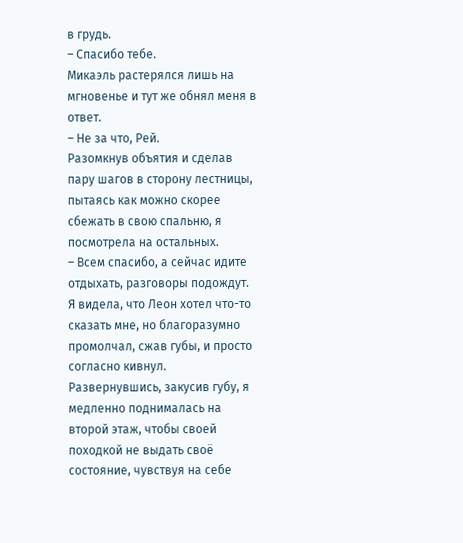в грудь.
– Спасибо тебе.
Микаэль растерялся лишь на мгновенье и тут же обнял меня в ответ.
– Не за что, Рей.
Разомкнув объятия и сделав пару шагов в сторону лестницы, пытаясь как можно скорее сбежать в свою спальню, я посмотрела на остальных.
– Всем спасибо, а сейчас идите отдыхать, разговоры подождут.
Я видела, что Леон хотел что-то сказать мне, но благоразумно промолчал, сжав губы, и просто согласно кивнул.
Развернувшись, закусив губу, я медленно поднималась на второй этаж, чтобы своей походкой не выдать своё состояние, чувствуя на себе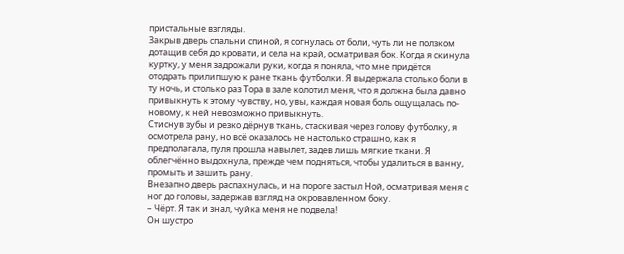пристальные взгляды.
Закрыв дверь спальни спиной, я согнулась от боли, чуть ли не ползком дотащив себя до кровати, и села на край, осматривая бок. Когда я скинула куртку, у меня задрожали руки, когда я поняла, что мне придётся отодрать прилипшую к ране ткань футболки. Я выдержала столько боли в ту ночь, и столько раз Тора в зале колотил меня, что я должна была давно привыкнуть к этому чувству, но, увы, каждая новая боль ощущалась по-новому, к ней невозможно привыкнуть.
Стиснув зубы и резко дёрнув ткань, стаскивая через голову футболку, я осмотрела рану, но всё оказалось не настолько страшно, как я предполагала, пуля прошла навылет, задев лишь мягкие ткани. Я облегчённо выдохнула, прежде чем подняться, чтобы удалиться в ванну, промыть и зашить рану.
Внезапно дверь распахнулась, и на пороге застыл Ной, осматривая меня с ног до головы, задержав взгляд на окровавленном боку.
– Чёрт. Я так и знал, чуйка меня не подвела!
Он шустро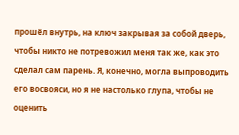прошёл внутрь, на ключ закрывая за собой дверь, чтобы никто не потревожил меня так же, как это сделал сам парень. Я, конечно, могла выпроводить его восвояси, но я не настолько глупа, чтобы не оценить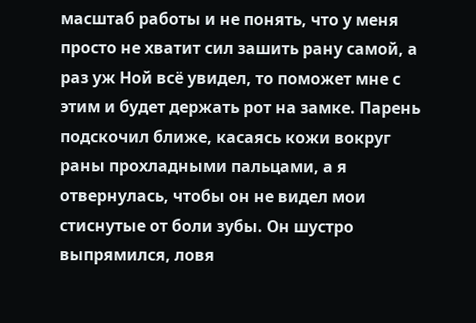масштаб работы и не понять, что у меня просто не хватит сил зашить рану самой, а раз уж Ной всё увидел, то поможет мне с этим и будет держать рот на замке. Парень подскочил ближе, касаясь кожи вокруг раны прохладными пальцами, а я отвернулась, чтобы он не видел мои стиснутые от боли зубы. Он шустро выпрямился, ловя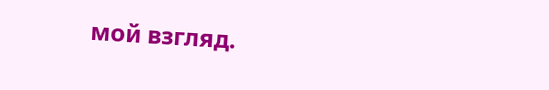мой взгляд.